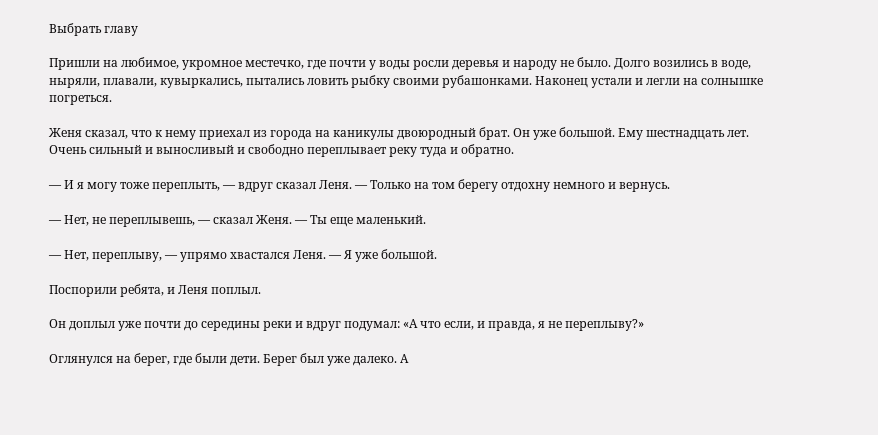Выбрать главу

Пришли на любимое, укромное местечко, где почти у воды росли деревья и народу не было. Долго возились в воде, ныряли, плавали, кувыркались, пытались ловить рыбку своими рубашонками. Наконец устали и легли на солнышке погреться.

Женя сказал, что к нему приехал из города на каникулы двоюродный брат. Он уже большой. Ему шестнадцать лет. Очень сильный и выносливый и свободно переплывает реку туда и обратно.

— И я могу тоже переплыть, — вдруг сказал Леня. — Только на том берегу отдохну немного и вернусь.

— Нет, не переплывешь, — сказал Женя. — Ты еще маленький.

— Нет, переплыву, — упрямо хвастался Леня. — Я уже большой.

Поспорили ребята, и Леня поплыл.

Он доплыл уже почти до середины реки и вдруг подумал: «А что если, и правда, я не переплыву?»

Оглянулся на берег, где были дети. Берег был уже далеко. А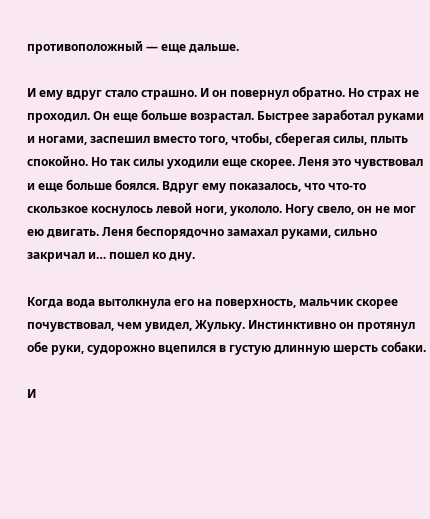противоположный — еще дальше.

И ему вдруг стало страшно. И он повернул обратно. Но страх не проходил. Он еще больше возрастал. Быстрее заработал руками и ногами, заспешил вместо того, чтобы, сберегая силы, плыть спокойно. Но так силы уходили еще скорее. Леня это чувствовал и еще больше боялся. Вдруг ему показалось, что что-то скользкое коснулось левой ноги, укололо. Ногу свело, он не мог ею двигать. Леня беспорядочно замахал руками, сильно закричал и… пошел ко дну.

Когда вода вытолкнула его на поверхность, мальчик скорее почувствовал, чем увидел, Жульку. Инстинктивно он протянул обе руки, судорожно вцепился в густую длинную шерсть собаки.

И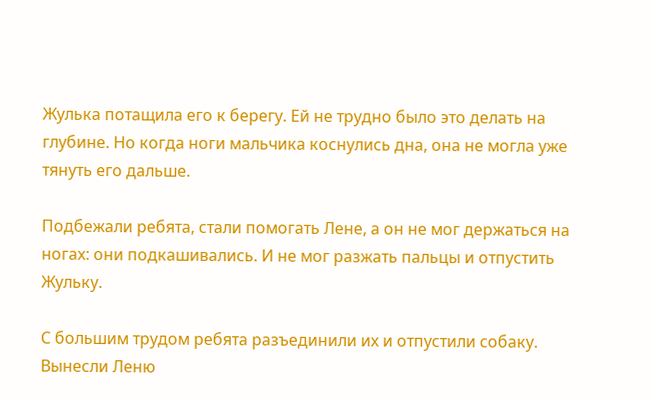Жулька потащила его к берегу. Ей не трудно было это делать на глубине. Но когда ноги мальчика коснулись дна, она не могла уже тянуть его дальше.

Подбежали ребята, стали помогать Лене, а он не мог держаться на ногах: они подкашивались. И не мог разжать пальцы и отпустить Жульку.

С большим трудом ребята разъединили их и отпустили собаку. Вынесли Леню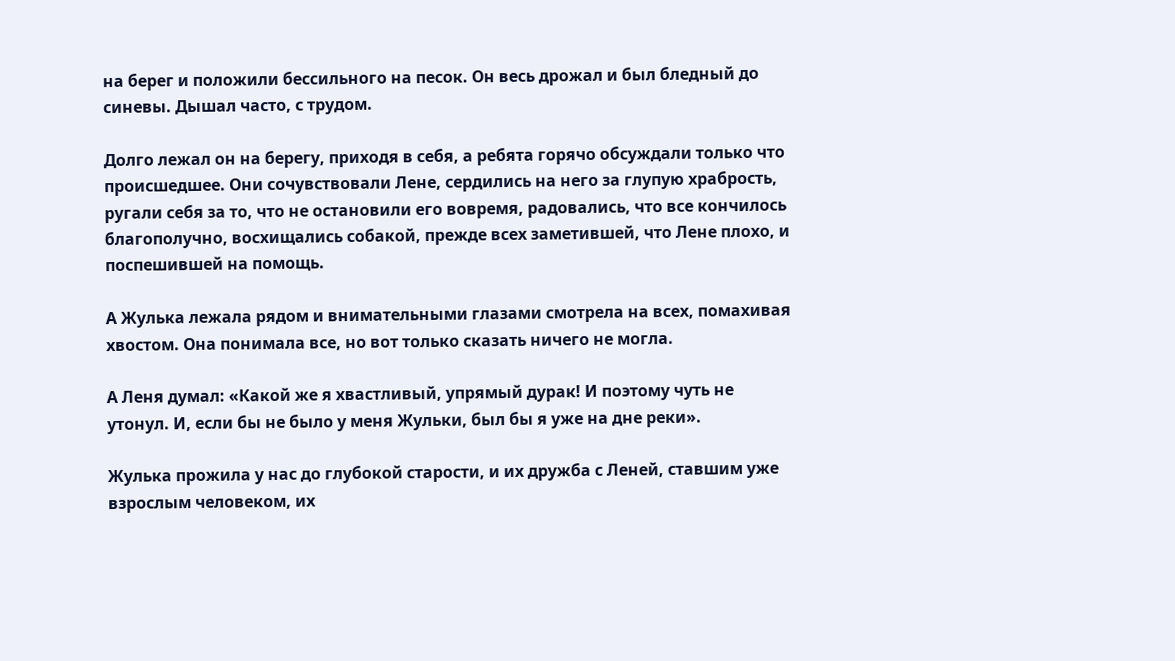на берег и положили бессильного на песок. Он весь дрожал и был бледный до синевы. Дышал часто, с трудом.

Долго лежал он на берегу, приходя в себя, а ребята горячо обсуждали только что происшедшее. Они сочувствовали Лене, сердились на него за глупую храбрость, ругали себя за то, что не остановили его вовремя, радовались, что все кончилось благополучно, восхищались собакой, прежде всех заметившей, что Лене плохо, и поспешившей на помощь.

А Жулька лежала рядом и внимательными глазами смотрела на всех, помахивая хвостом. Она понимала все, но вот только сказать ничего не могла.

А Леня думал: «Какой же я хвастливый, упрямый дурак! И поэтому чуть не утонул. И, если бы не было у меня Жульки, был бы я уже на дне реки».

Жулька прожила у нас до глубокой старости, и их дружба с Леней, ставшим уже взрослым человеком, их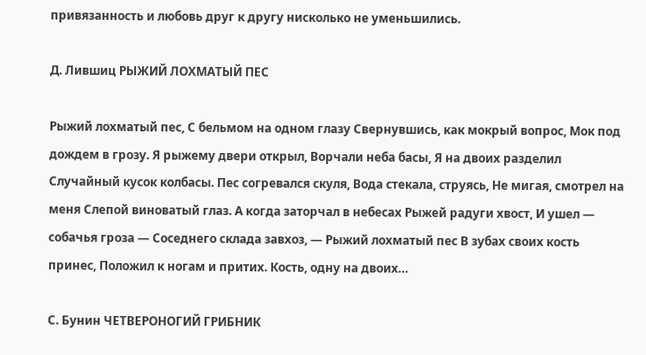привязанность и любовь друг к другу нисколько не уменьшились.

Д. Лившиц РЫЖИЙ ЛОХМАТЫЙ ПЕС

Рыжий лохматый пес, С бельмом на одном глазу Свернувшись, как мокрый вопрос, Мок под дождем в грозу. Я рыжему двери открыл, Ворчали неба басы, Я на двоих разделил Случайный кусок колбасы. Пес согревался скуля, Вода стекала, струясь, Не мигая, смотрел на меня Слепой виноватый глаз. А когда заторчал в небесах Рыжей радуги хвост, И ушел — собачья гроза — Соседнего склада завхоз, — Рыжий лохматый пес В зубах своих кость принес, Положил к ногам и притих. Кость, одну на двоих…

С. Бунин ЧЕТВЕРОНОГИЙ ГРИБНИК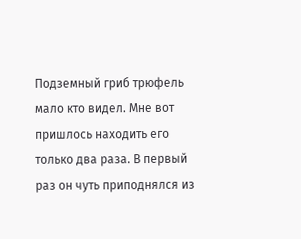Подземный гриб трюфель мало кто видел. Мне вот пришлось находить его только два раза. В первый раз он чуть приподнялся из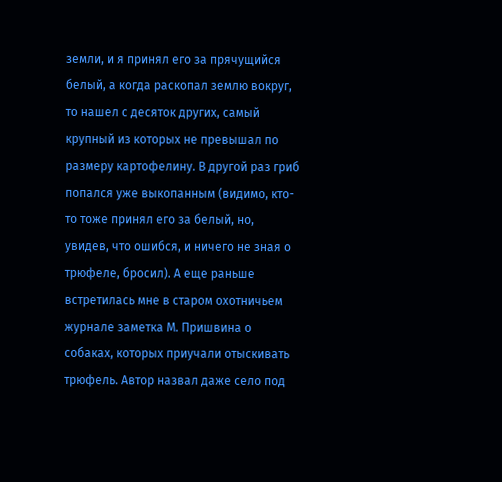земли, и я принял его за прячущийся белый, а когда раскопал землю вокруг, то нашел с десяток других, самый крупный из которых не превышал по размеру картофелину. В другой раз гриб попался уже выкопанным (видимо, кто-то тоже принял его за белый, но, увидев, что ошибся, и ничего не зная о трюфеле, бросил). А еще раньше встретилась мне в старом охотничьем журнале заметка М. Пришвина о собаках, которых приучали отыскивать трюфель. Автор назвал даже село под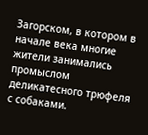Загорском, в котором в начале века многие жители занимались промыслом деликатесного трюфеля с собаками.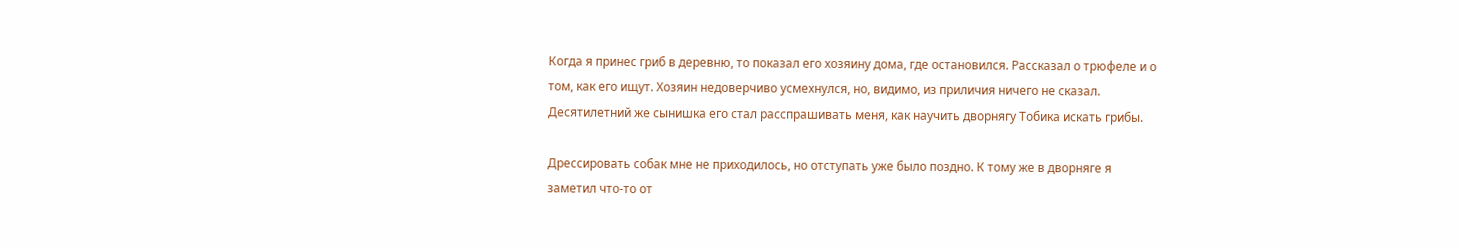Когда я принес гриб в деревню, то показал его хозяину дома, где остановился. Рассказал о трюфеле и о том, как его ищут. Хозяин недоверчиво усмехнулся, но, видимо, из приличия ничего не сказал. Десятилетний же сынишка его стал расспрашивать меня, как научить дворнягу Тобика искать грибы.

Дрессировать собак мне не приходилось, но отступать уже было поздно. К тому же в дворняге я заметил что-то от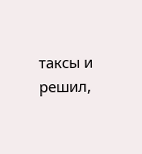таксы и решил,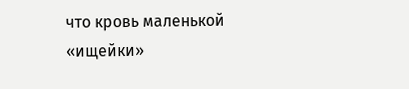что кровь маленькой «ищейки»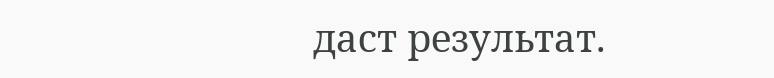даст результат.